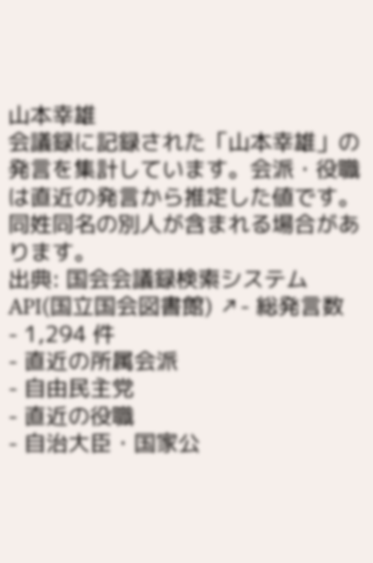山本幸雄
会議録に記録された「山本幸雄」の発言を集計しています。会派・役職は直近の発言から推定した値です。同姓同名の別人が含まれる場合があります。
出典: 国会会議録検索システム API(国立国会図書館) ↗- 総発言数
- 1,294 件
- 直近の所属会派
- 自由民主党
- 直近の役職
- 自治大臣・国家公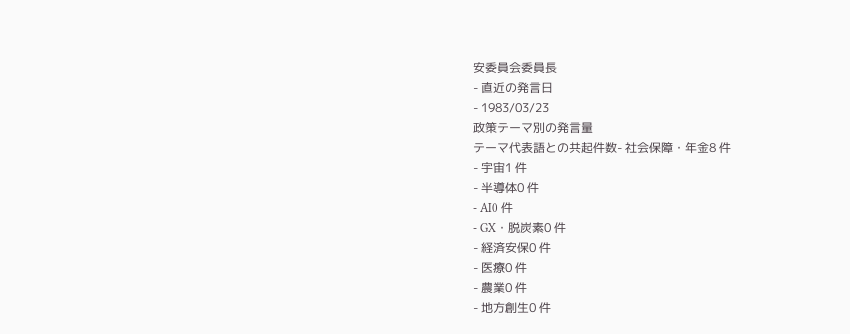安委員会委員長
- 直近の発言日
- 1983/03/23
政策テーマ別の発言量
テーマ代表語との共起件数- 社会保障・年金8 件
- 宇宙1 件
- 半導体0 件
- AI0 件
- GX・脱炭素0 件
- 経済安保0 件
- 医療0 件
- 農業0 件
- 地方創生0 件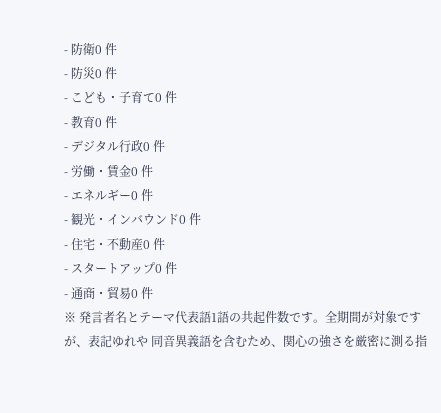- 防衛0 件
- 防災0 件
- こども・子育て0 件
- 教育0 件
- デジタル行政0 件
- 労働・賃金0 件
- エネルギー0 件
- 観光・インバウンド0 件
- 住宅・不動産0 件
- スタートアップ0 件
- 通商・貿易0 件
※ 発言者名とテーマ代表語1語の共起件数です。全期間が対象ですが、表記ゆれや 同音異義語を含むため、関心の強さを厳密に測る指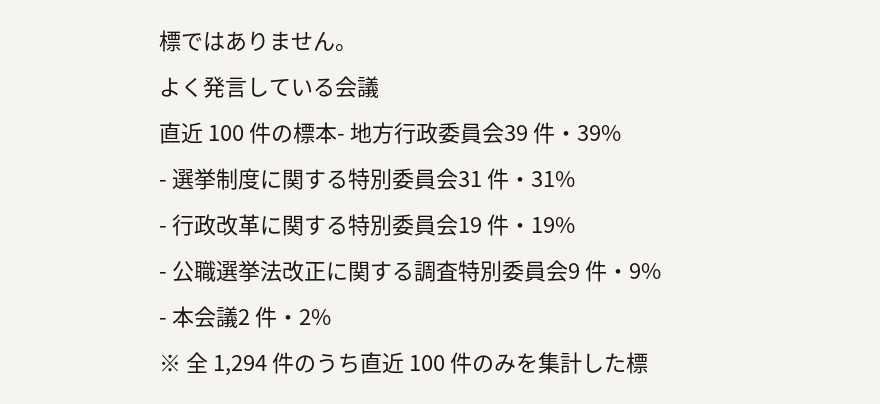標ではありません。
よく発言している会議
直近 100 件の標本- 地方行政委員会39 件・39%
- 選挙制度に関する特別委員会31 件・31%
- 行政改革に関する特別委員会19 件・19%
- 公職選挙法改正に関する調査特別委員会9 件・9%
- 本会議2 件・2%
※ 全 1,294 件のうち直近 100 件のみを集計した標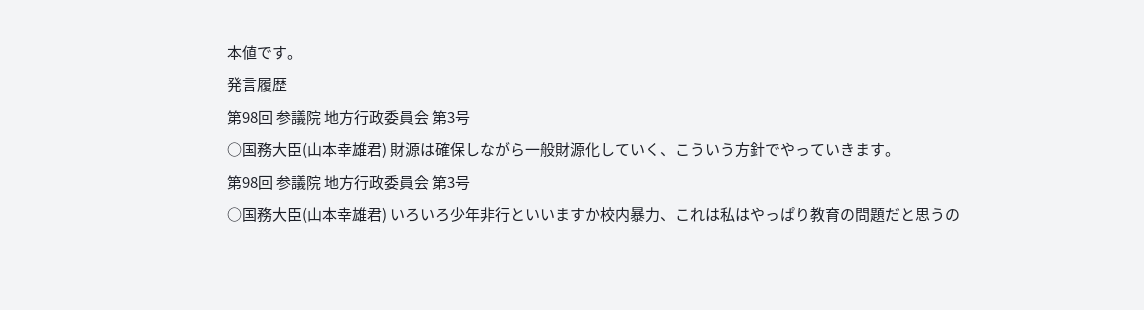本値です。
発言履歴
第98回 参議院 地方行政委員会 第3号
○国務大臣(山本幸雄君) 財源は確保しながら一般財源化していく、こういう方針でやっていきます。
第98回 参議院 地方行政委員会 第3号
○国務大臣(山本幸雄君) いろいろ少年非行といいますか校内暴力、これは私はやっぱり教育の問題だと思うの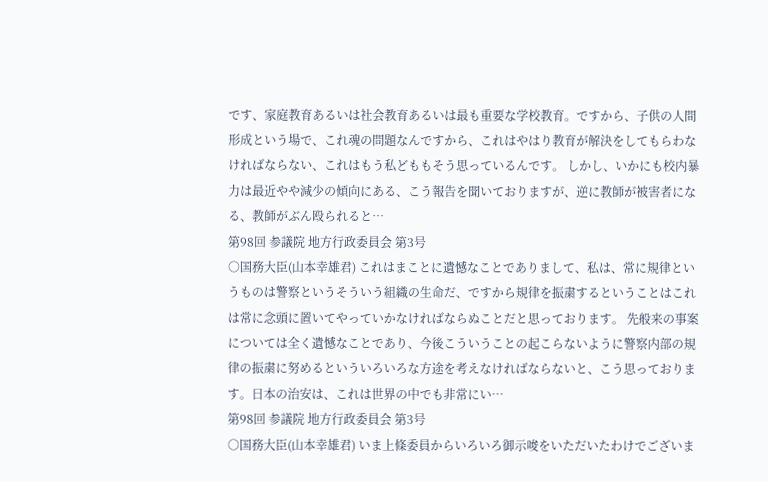です、家庭教育あるいは社会教育あるいは最も重要な学校教育。ですから、子供の人間形成という場で、これ魂の問題なんですから、これはやはり教育が解決をしてもらわなければならない、これはもう私どももそう思っているんです。 しかし、いかにも校内暴力は最近やや減少の傾向にある、こう報告を聞いておりますが、逆に教師が被害者になる、教師がぶん殴られると…
第98回 参議院 地方行政委員会 第3号
○国務大臣(山本幸雄君) これはまことに遺憾なことでありまして、私は、常に規律というものは警察というそういう組織の生命だ、ですから規律を振粛するということはこれは常に念頭に置いてやっていかなければならぬことだと思っております。 先般来の事案については全く遺憾なことであり、今後こういうことの起こらないように警察内部の規律の振粛に努めるといういろいろな方途を考えなければならないと、こう思っております。日本の治安は、これは世界の中でも非常にい…
第98回 参議院 地方行政委員会 第3号
○国務大臣(山本幸雄君) いま上條委員からいろいろ御示唆をいただいたわけでございま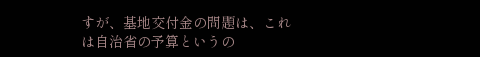すが、基地交付金の問題は、これは自治省の予算というの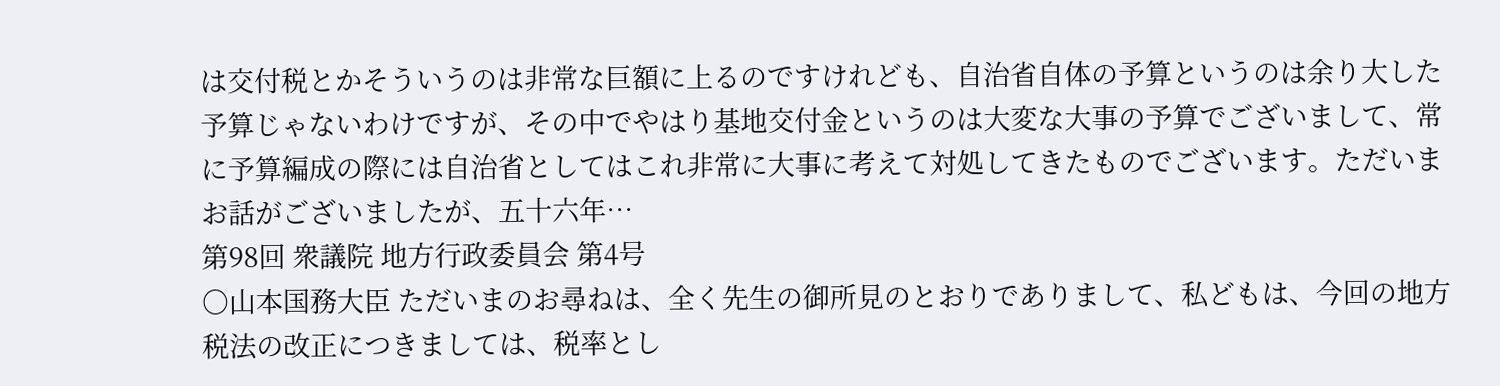は交付税とかそういうのは非常な巨額に上るのですけれども、自治省自体の予算というのは余り大した予算じゃないわけですが、その中でやはり基地交付金というのは大変な大事の予算でございまして、常に予算編成の際には自治省としてはこれ非常に大事に考えて対処してきたものでございます。ただいまお話がございましたが、五十六年…
第98回 衆議院 地方行政委員会 第4号
○山本国務大臣 ただいまのお尋ねは、全く先生の御所見のとおりでありまして、私どもは、今回の地方税法の改正につきましては、税率とし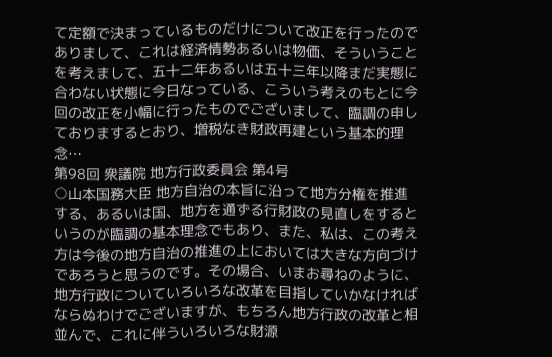て定額で決まっているものだけについて改正を行ったのでありまして、これは経済情勢あるいは物価、そういうことを考えまして、五十二年あるいは五十三年以降まだ実態に合わない状態に今日なっている、こういう考えのもとに今回の改正を小幅に行ったものでございまして、臨調の申しておりまするとおり、増税なき財政再建という基本的理念…
第98回 衆議院 地方行政委員会 第4号
○山本国務大臣 地方自治の本旨に沿って地方分権を推進する、あるいは国、地方を通ずる行財政の見直しをするというのが臨調の基本理念でもあり、また、私は、この考え方は今後の地方自治の推進の上においては大きな方向づけであろうと思うのです。その場合、いまお尋ねのように、地方行政についていろいろな改革を目指していかなければならぬわけでございますが、もちろん地方行政の改革と相並んで、これに伴ういろいろな財源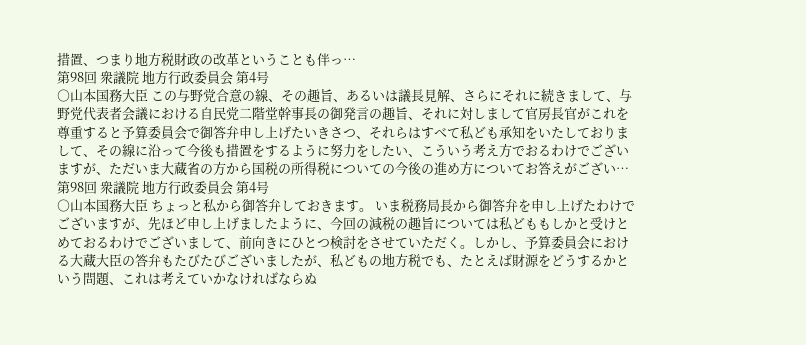措置、つまり地方税財政の改革ということも伴っ…
第98回 衆議院 地方行政委員会 第4号
○山本国務大臣 この与野党合意の線、その趣旨、あるいは議長見解、さらにそれに続きまして、与野党代表者会議における自民党二階堂幹事長の御発言の趣旨、それに対しまして官房長官がこれを尊重すると予算委員会で御答弁申し上げたいきさつ、それらはすべて私ども承知をいたしておりまして、その線に沿って今後も措置をするように努力をしたい、こういう考え方でおるわけでございますが、ただいま大蔵省の方から国税の所得税についての今後の進め方についてお答えがござい…
第98回 衆議院 地方行政委員会 第4号
○山本国務大臣 ちょっと私から御答弁しておきます。 いま税務局長から御答弁を申し上げたわけでございますが、先ほど申し上げましたように、今回の減税の趣旨については私どももしかと受けとめておるわけでございまして、前向きにひとつ検討をさせていただく。しかし、予算委員会における大蔵大臣の答弁もたびたびございましたが、私どもの地方税でも、たとえば財源をどうするかという問題、これは考えていかなければならぬ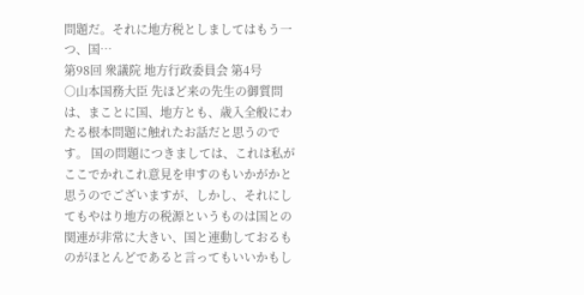問題だ。それに地方税としましてはもう一つ、国…
第98回 衆議院 地方行政委員会 第4号
○山本国務大臣 先ほど来の先生の御質問は、まことに国、地方とも、歳入全般にわたる根本問題に触れたお話だと思うのです。 国の問題につきましては、これは私がここでかれこれ意見を申すのもいかがかと思うのでございますが、しかし、それにしてもやはり地方の税源というものは国との関連が非常に大きい、国と連動しておるものがほとんどであると言ってもいいかもし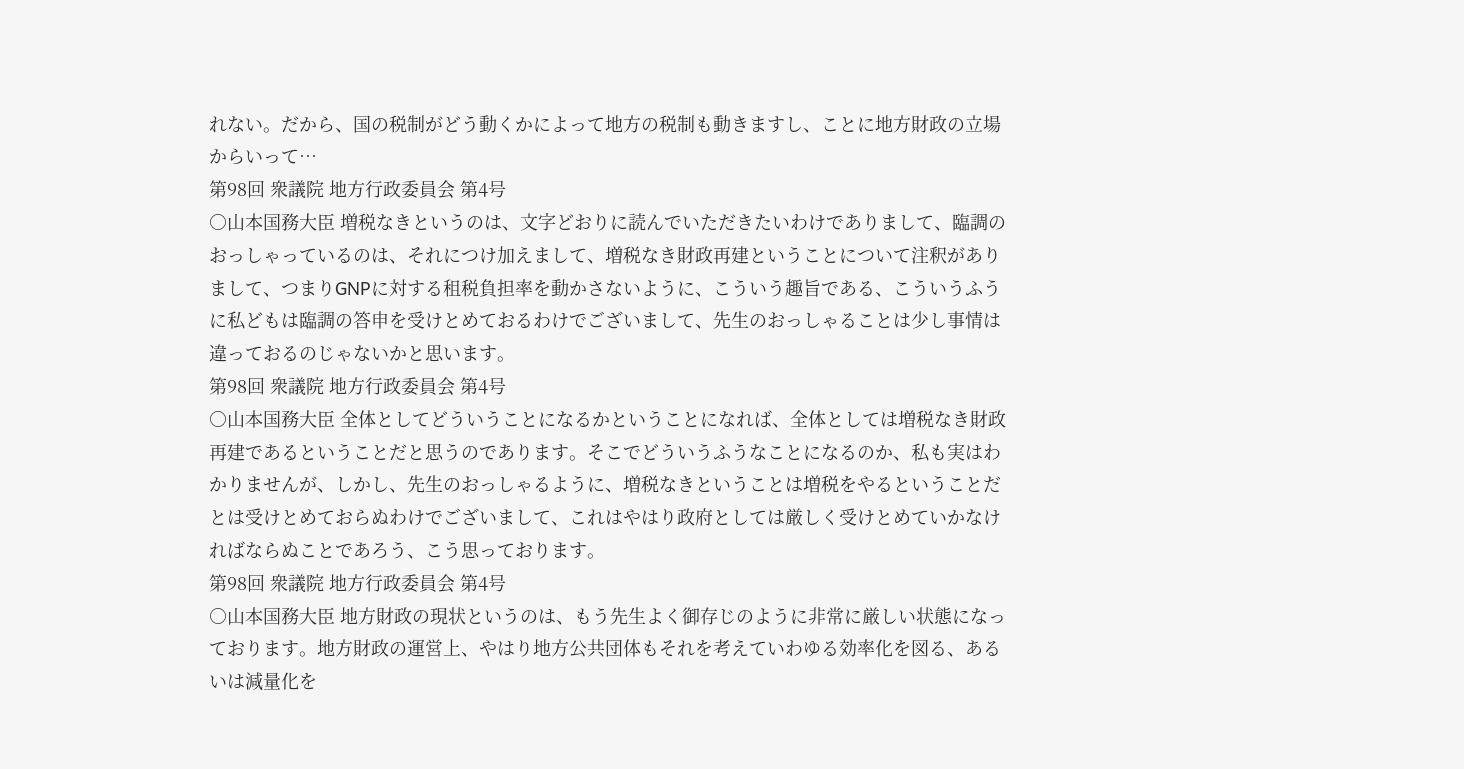れない。だから、国の税制がどう動くかによって地方の税制も動きますし、ことに地方財政の立場からいって…
第98回 衆議院 地方行政委員会 第4号
○山本国務大臣 増税なきというのは、文字どおりに読んでいただきたいわけでありまして、臨調のおっしゃっているのは、それにつけ加えまして、増税なき財政再建ということについて注釈がありまして、つまりGNPに対する租税負担率を動かさないように、こういう趣旨である、こういうふうに私どもは臨調の答申を受けとめておるわけでございまして、先生のおっしゃることは少し事情は違っておるのじゃないかと思います。
第98回 衆議院 地方行政委員会 第4号
○山本国務大臣 全体としてどういうことになるかということになれば、全体としては増税なき財政再建であるということだと思うのであります。そこでどういうふうなことになるのか、私も実はわかりませんが、しかし、先生のおっしゃるように、増税なきということは増税をやるということだとは受けとめておらぬわけでございまして、これはやはり政府としては厳しく受けとめていかなければならぬことであろう、こう思っております。
第98回 衆議院 地方行政委員会 第4号
○山本国務大臣 地方財政の現状というのは、もう先生よく御存じのように非常に厳しい状態になっております。地方財政の運営上、やはり地方公共団体もそれを考えていわゆる効率化を図る、あるいは減量化を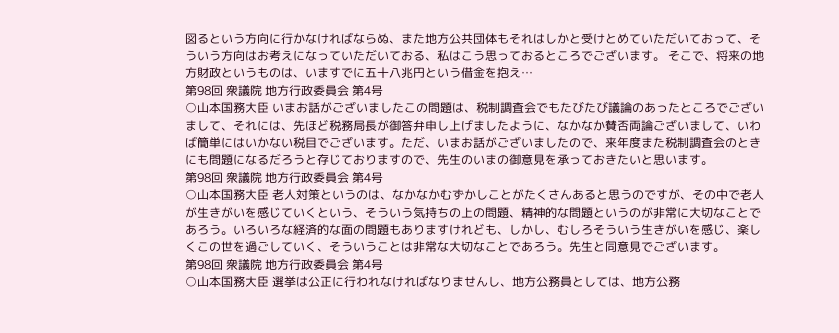図るという方向に行かなければならぬ、また地方公共団体もそれはしかと受けとめていただいておって、そういう方向はお考えになっていただいておる、私はこう思っておるところでございます。 そこで、将来の地方財政というものは、いますでに五十八兆円という借金を抱え…
第98回 衆議院 地方行政委員会 第4号
○山本国務大臣 いまお話がございましたこの問題は、税制調査会でもたびたび議論のあったところでございまして、それには、先ほど税務局長が御答弁申し上げましたように、なかなか賛否両論ございまして、いわば簡単にはいかない税目でございます。ただ、いまお話がございましたので、来年度また税制調査会のときにも問題になるだろうと存じておりますので、先生のいまの御意見を承っておきたいと思います。
第98回 衆議院 地方行政委員会 第4号
○山本国務大臣 老人対策というのは、なかなかむずかしことがたくさんあると思うのですが、その中で老人が生きがいを感じていくという、そういう気持ちの上の問題、精神的な問題というのが非常に大切なことであろう。いろいろな経済的な面の問題もありますけれども、しかし、むしろそういう生きがいを感じ、楽しくこの世を過ごしていく、そういうことは非常な大切なことであろう。先生と同意見でございます。
第98回 衆議院 地方行政委員会 第4号
○山本国務大臣 選挙は公正に行われなければなりませんし、地方公務員としては、地方公務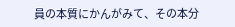員の本質にかんがみて、その本分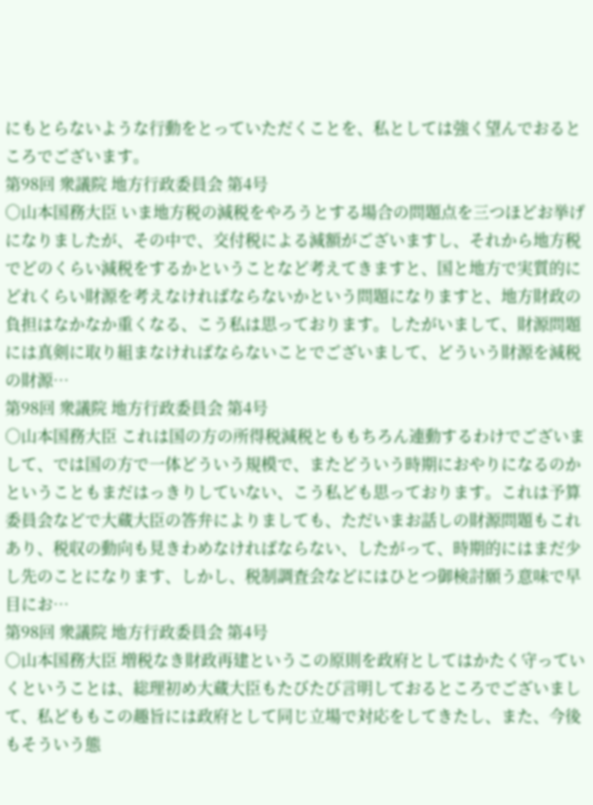にもとらないような行動をとっていただくことを、私としては強く望んでおるところでございます。
第98回 衆議院 地方行政委員会 第4号
○山本国務大臣 いま地方税の減税をやろうとする場合の問題点を三つほどお挙げになりましたが、その中で、交付税による減額がございますし、それから地方税でどのくらい減税をするかということなど考えてきますと、国と地方で実質的にどれくらい財源を考えなければならないかという問題になりますと、地方財政の負担はなかなか重くなる、こう私は思っております。したがいまして、財源問題には真剣に取り組まなければならないことでございまして、どういう財源を減税の財源…
第98回 衆議院 地方行政委員会 第4号
○山本国務大臣 これは国の方の所得税減税とももちろん連動するわけでございまして、では国の方で一体どういう規模で、またどういう時期におやりになるのかということもまだはっきりしていない、こう私ども思っております。これは予算委員会などで大蔵大臣の答弁によりましても、ただいまお話しの財源問題もこれあり、税収の動向も見きわめなければならない、したがって、時期的にはまだ少し先のことになります、しかし、税制調査会などにはひとつ御検討願う意味で早目にお…
第98回 衆議院 地方行政委員会 第4号
○山本国務大臣 増税なき財政再建というこの原則を政府としてはかたく守っていくということは、総理初め大蔵大臣もたびたび言明しておるところでございまして、私どももこの趣旨には政府として同じ立場で対応をしてきたし、また、今後もそういう態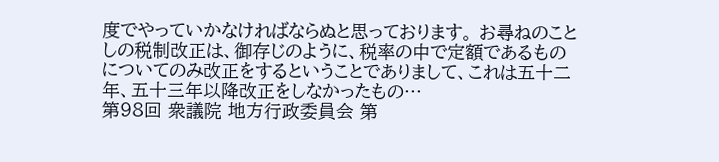度でやっていかなければならぬと思っております。 お尋ねのことしの税制改正は、御存じのように、税率の中で定額であるものについてのみ改正をするということでありまして、これは五十二年、五十三年以降改正をしなかったもの…
第98回 衆議院 地方行政委員会 第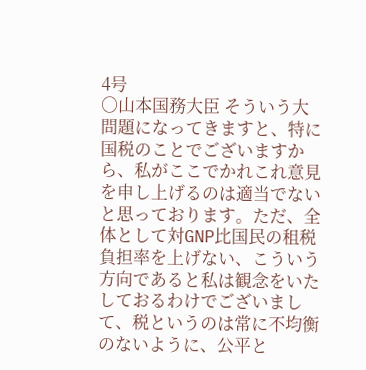4号
○山本国務大臣 そういう大問題になってきますと、特に国税のことでございますから、私がここでかれこれ意見を申し上げるのは適当でないと思っております。ただ、全体として対GNP比国民の租税負担率を上げない、こういう方向であると私は観念をいたしておるわけでございまして、税というのは常に不均衡のないように、公平と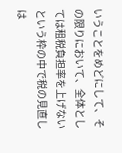いうことをめどにして、その限りにおいて、全体としては租税負担率を上げないという枠の中で税の見直しは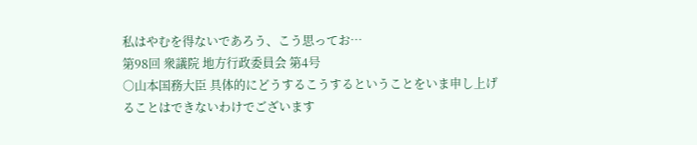私はやむを得ないであろう、こう思ってお…
第98回 衆議院 地方行政委員会 第4号
○山本国務大臣 具体的にどうするこうするということをいま申し上げることはできないわけでございます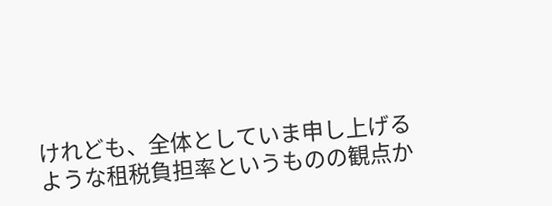けれども、全体としていま申し上げるような租税負担率というものの観点か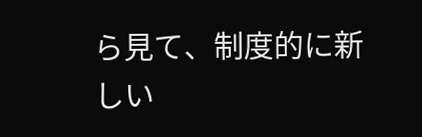ら見て、制度的に新しい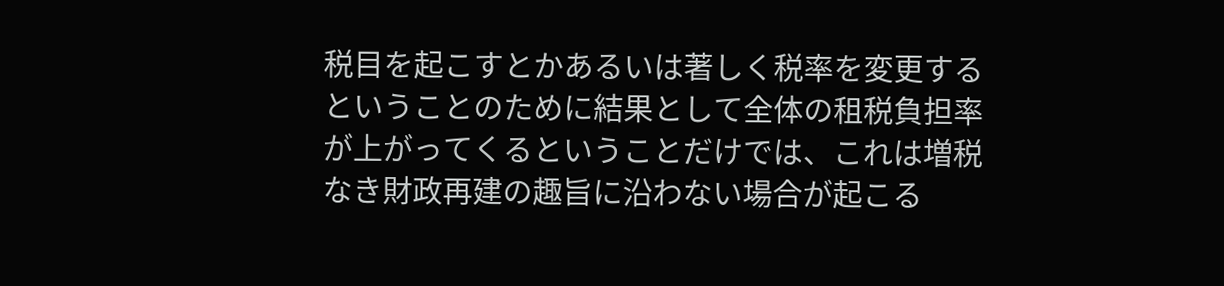税目を起こすとかあるいは著しく税率を変更するということのために結果として全体の租税負担率が上がってくるということだけでは、これは増税なき財政再建の趣旨に沿わない場合が起こる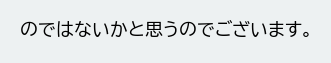のではないかと思うのでございます。